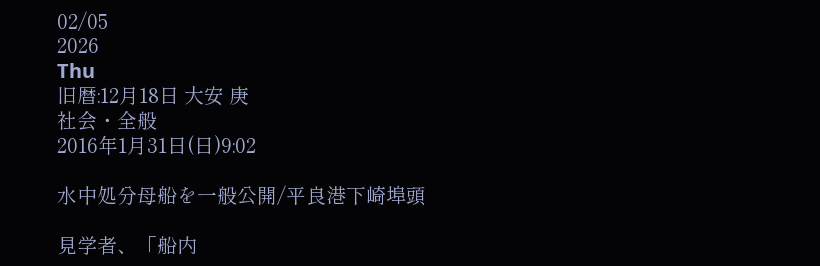02/05
2026
Thu
旧暦:12月18日 大安 庚
社会・全般
2016年1月31日(日)9:02

水中処分母船を一般公開/平良港下崎埠頭

見学者、「船内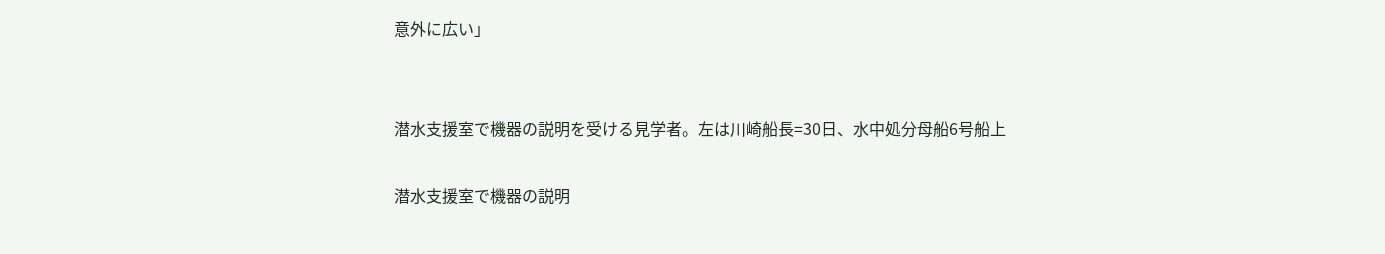意外に広い」


潜水支援室で機器の説明を受ける見学者。左は川崎船長=30日、水中処分母船6号船上

潜水支援室で機器の説明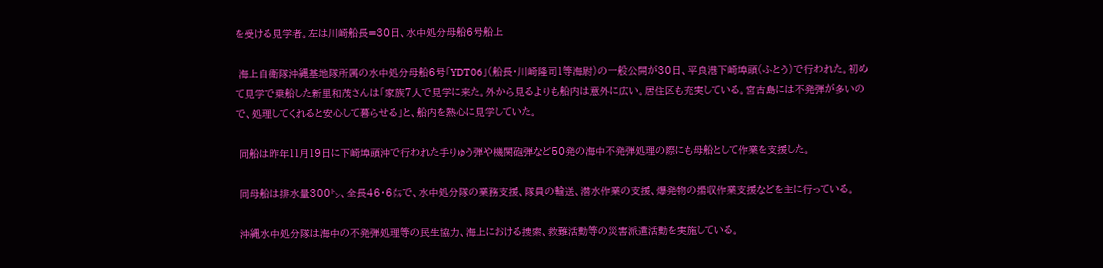を受ける見学者。左は川崎船長=30日、水中処分母船6号船上

 海上自衛隊沖縄基地隊所属の水中処分母船6号「YDT06」(船長・川崎隆司1等海尉)の一般公開が30日、平良港下崎埠頭(ふとう)で行われた。初めて見学で乗船した新里和茂さんは「家族7人で見学に来た。外から見るよりも船内は意外に広い。居住区も充実している。宮古島には不発弾が多いので、処理してくれると安心して暮らせる」と、船内を熱心に見学していた。

 同船は昨年11月19日に下崎埠頭沖で行われた手りゅう弾や機関砲弾など50発の海中不発弾処理の際にも母船として作業を支援した。

 同母船は排水量300㌧、全長46・6㍍で、水中処分隊の業務支援、隊員の輸送、潜水作業の支援、爆発物の揚収作業支援などを主に行っている。

 沖縄水中処分隊は海中の不発弾処理等の民生協力、海上における捜索、救難活動等の災害派遣活動を実施している。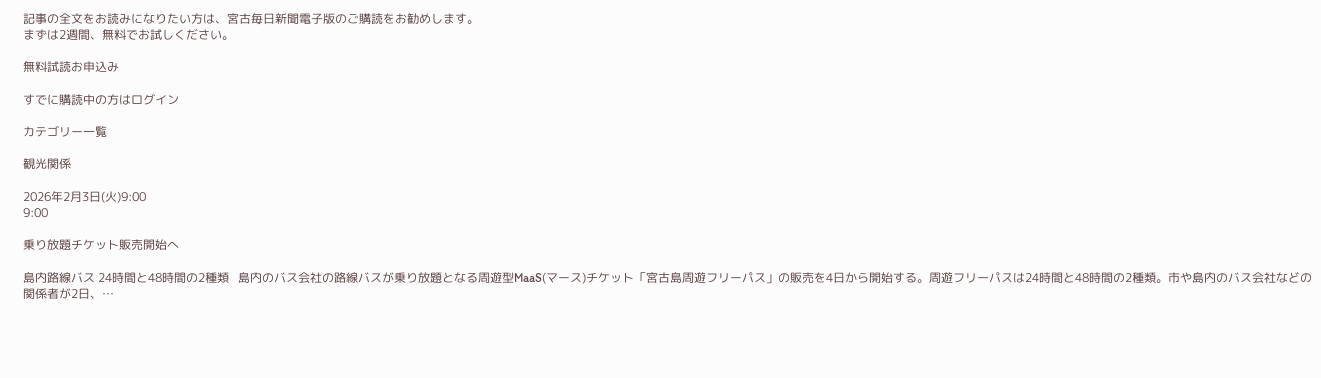記事の全文をお読みになりたい方は、宮古毎日新聞電子版のご購読をお勧めします。
まずは2週間、無料でお試しください。

無料試読お申込み

すでに購読中の方はログイン

カテゴリー一覧

観光関係

2026年2月3日(火)9:00
9:00

乗り放題チケット販売開始へ

島内路線バス 24時間と48時間の2種類   島内のバス会社の路線バスが乗り放題となる周遊型MaaS(マース)チケット「宮古島周遊フリーパス」の販売を4日から開始する。周遊フリーパスは24時間と48時間の2種類。市や島内のバス会社などの関係者が2日、…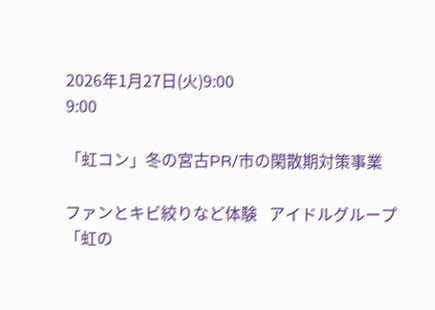2026年1月27日(火)9:00
9:00

「虹コン」冬の宮古PR/市の閑散期対策事業

ファンとキビ絞りなど体験   アイドルグループ「虹の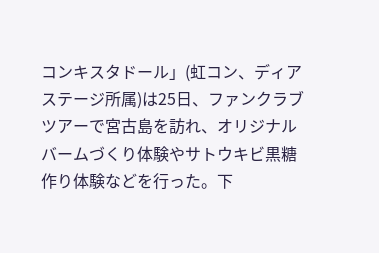コンキスタドール」(虹コン、ディアステージ所属)は25日、ファンクラブツアーで宮古島を訪れ、オリジナルバームづくり体験やサトウキビ黒糖作り体験などを行った。下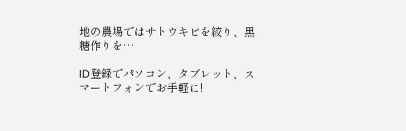地の農場ではサトウキビを絞り、黒糖作りを…

ID登録でパソコン、タブレット、スマートフォンでお手軽に!